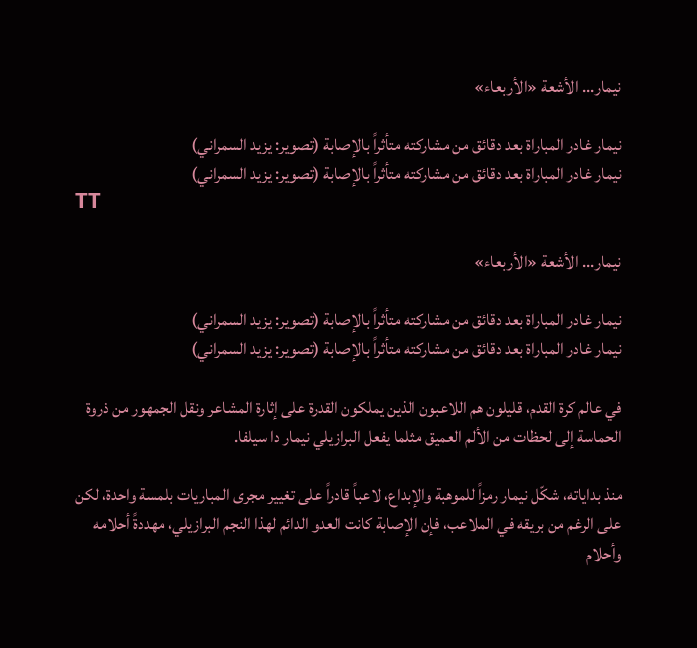نيمار... الأشعة «الأربعاء»

نيمار غادر المباراة بعد دقائق من مشاركته متأثراً بالإصابة (تصوير: يزيد السمراني)
نيمار غادر المباراة بعد دقائق من مشاركته متأثراً بالإصابة (تصوير: يزيد السمراني)
TT

نيمار... الأشعة «الأربعاء»

نيمار غادر المباراة بعد دقائق من مشاركته متأثراً بالإصابة (تصوير: يزيد السمراني)
نيمار غادر المباراة بعد دقائق من مشاركته متأثراً بالإصابة (تصوير: يزيد السمراني)

في عالم كرة القدم، قليلون هم اللاعبون الذين يملكون القدرة على إثارة المشاعر ونقل الجمهور من ذروة الحماسة إلى لحظات من الألم العميق مثلما يفعل البرازيلي نيمار دا سيلفا.

منذ بداياته، شكّل نيمار رمزاً للموهبة والإبداع، لاعباً قادراً على تغيير مجرى المباريات بلمسة واحدة، لكن على الرغم من بريقه في الملاعب، فإن الإصابة كانت العدو الدائم لهذا النجم البرازيلي، مهددةً أحلامه وأحلام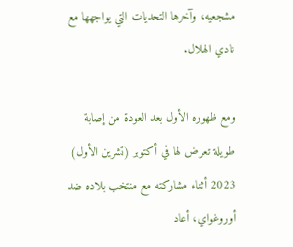مشجعيه، وآخرها التحديات التي يواجهها مع نادي الهلال.

ومع ظهوره الأول بعد العودة من إصابة طويلة تعرض لها في أكتوبر (تشرين الأول) 2023 أثناء مشاركته مع منتخب بلاده ضد أوروغواي، أعاد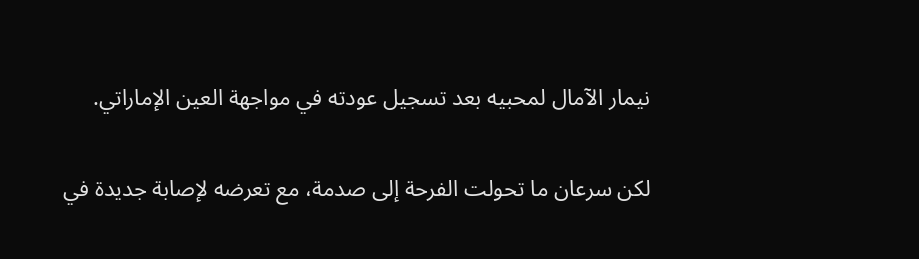نيمار الآمال لمحبيه بعد تسجيل عودته في مواجهة العين الإماراتي.

لكن سرعان ما تحولت الفرحة إلى صدمة، مع تعرضه لإصابة جديدة في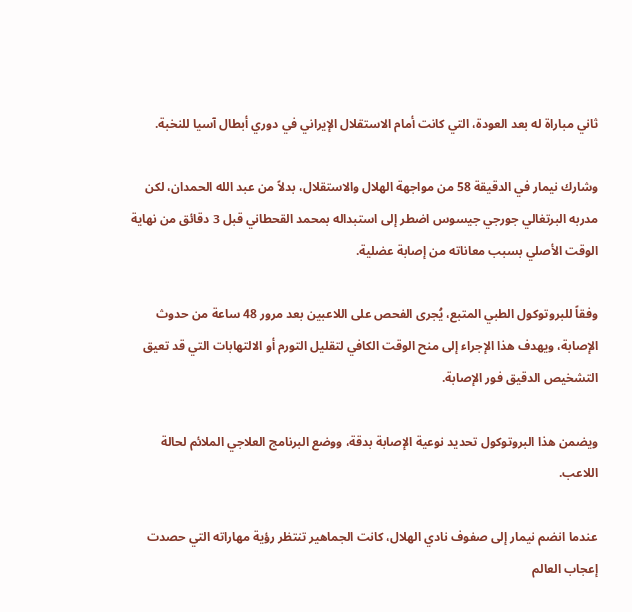ثاني مباراة له بعد العودة، التي كانت أمام الاستقلال الإيراني في دوري أبطال آسيا للنخبة.

وشارك نيمار في الدقيقة 58 من مواجهة الهلال والاستقلال، بدلاً من عبد الله الحمدان، لكن مدربه البرتغالي جورجي جيسوس اضطر إلى استبداله بمحمد القحطاني قبل 3 دقائق من نهاية الوقت الأصلي بسبب معاناته من إصابة عضلية.

وفقاً للبروتوكول الطبي المتبع، يُجرى الفحص على اللاعبين بعد مرور 48 ساعة من حدوث الإصابة، ويهدف هذا الإجراء إلى منح الوقت الكافي لتقليل التورم أو الالتهابات التي قد تعيق التشخيص الدقيق فور الإصابة.

ويضمن هذا البروتوكول تحديد نوعية الإصابة بدقة، ووضع البرنامج العلاجي الملائم لحالة اللاعب.

عندما انضم نيمار إلى صفوف نادي الهلال، كانت الجماهير تنتظر رؤية مهاراته التي حصدت إعجاب العالم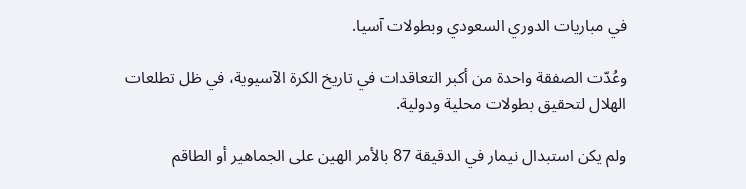في مباريات الدوري السعودي وبطولات آسيا.

وعُدّت الصفقة واحدة من أكبر التعاقدات في تاريخ الكرة الآسيوية، في ظل تطلعات الهلال لتحقيق بطولات محلية ودولية.

ولم يكن استبدال نيمار في الدقيقة 87 بالأمر الهين على الجماهير أو الطاقم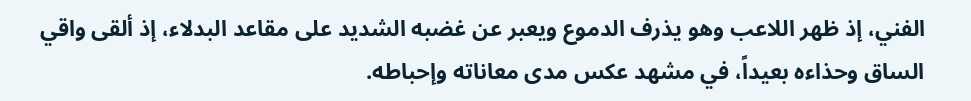الفني، إذ ظهر اللاعب وهو يذرف الدموع ويعبر عن غضبه الشديد على مقاعد البدلاء، إذ ألقى واقي الساق وحذاءه بعيداً، في مشهد عكس مدى معاناته وإحباطه.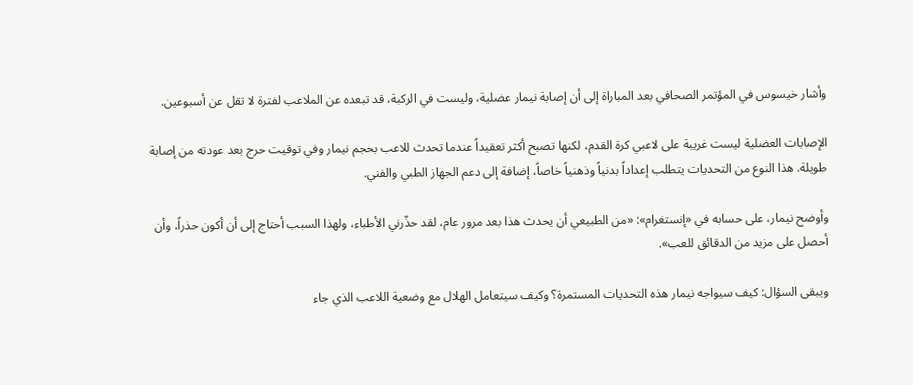وأشار خيسوس في المؤتمر الصحافي بعد المباراة إلى أن إصابة نيمار عضلية، وليست في الركبة، قد تبعده عن الملاعب لفترة لا تقل عن أسبوعين.

الإصابات العضلية ليست غريبة على لاعبي كرة القدم، لكنها تصبح أكثر تعقيداً عندما تحدث للاعب بحجم نيمار وفي توقيت حرج بعد عودته من إصابة طويلة. هذا النوع من التحديات يتطلب إعداداً بدنياً وذهنياً خاصاً، إضافة إلى دعم الجهاز الطبي والفني.

وأوضح نيمار، على حسابه في «إنستغرام»: «من الطبيعي أن يحدث هذا بعد مرور عام، لقد حذّرني الأطباء، ولهذا السبب أحتاج إلى أن أكون حذراً، وأن أحصل على مزيد من الدقائق للعب».

ويبقى السؤال: كيف سيواجه نيمار هذه التحديات المستمرة؟ وكيف سيتعامل الهلال مع وضعية اللاعب الذي جاء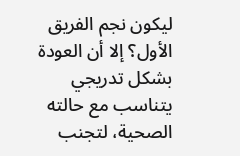ليكون نجم الفريق الأول؟ إلا أن العودة بشكل تدريجي يتناسب مع حالته الصحية، لتجنب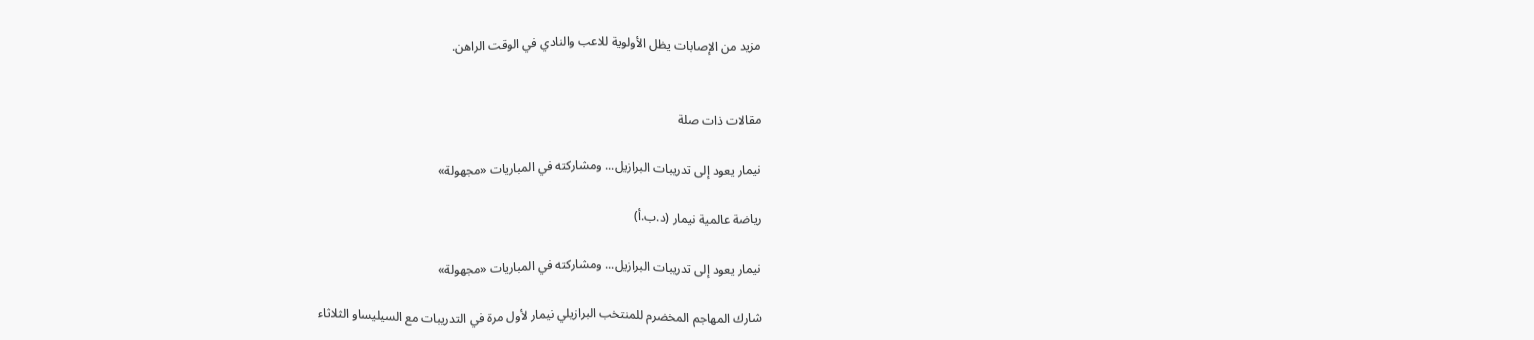مزيد من الإصابات يظل الأولوية للاعب والنادي في الوقت الراهن.


مقالات ذات صلة

نيمار يعود إلى تدريبات البرازيل... ومشاركته في المباريات «مجهولة»

رياضة عالمية نيمار (د.ب.أ)

نيمار يعود إلى تدريبات البرازيل... ومشاركته في المباريات «مجهولة»

شارك المهاجم المخضرم للمنتخب البرازيلي نيمار لأول مرة في التدريبات مع السيليساو الثلاثاء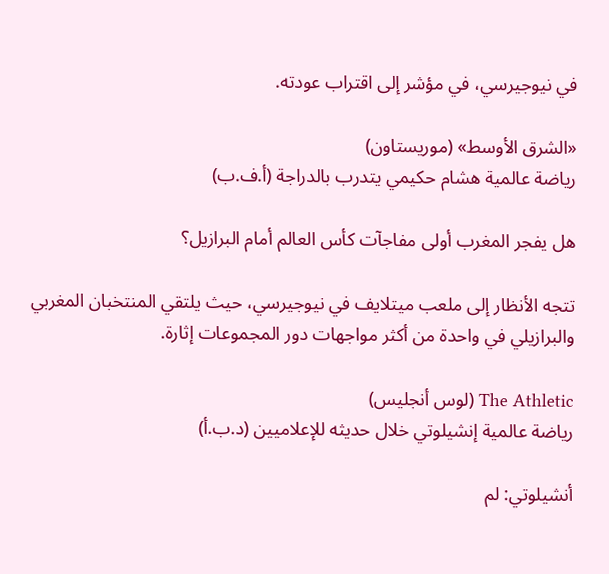في نيوجيرسي، في مؤشر إلى اقتراب عودته.

«الشرق الأوسط» (موريستاون)
رياضة عالمية هشام حكيمي يتدرب بالدراجة (أ.ف.ب)

هل يفجر المغرب أولى مفاجآت كأس العالم أمام البرازيل؟

تتجه الأنظار إلى ملعب ميتلايف في نيوجيرسي، حيث يلتقي المنتخبان المغربي والبرازيلي في واحدة من أكثر مواجهات دور المجموعات إثارة.

The Athletic (لوس أنجليس)
رياضة عالمية إنشيلوتي خلال حديثه للإعلاميين (د.ب.أ)

أنشيلوتي: لم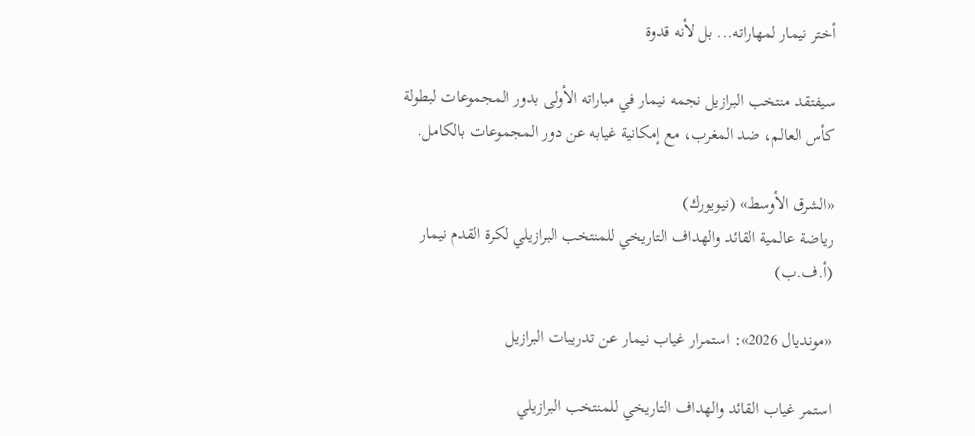أختر نيمار لمهاراته... بل لأنه قدوة

سيفتقد منتخب البرازيل نجمه نيمار في مباراته الأولى بدور المجموعات لبطولة كأس العالم، ضد المغرب، مع إمكانية غيابه عن دور المجموعات بالكامل.

«الشرق الأوسط» (نيويورك)
رياضة عالمية القائد والهداف التاريخي للمنتخب البرازيلي لكرة القدم نيمار (أ.ف.ب)

«مونديال 2026»: استمرار غياب نيمار عن تدريبات البرازيل

استمر غياب القائد والهداف التاريخي للمنتخب البرازيلي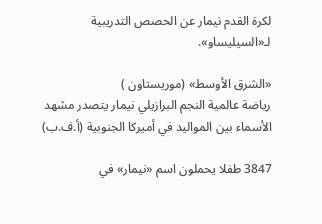لكرة القدم نيمار عن الحصص التدريبية لـ«السيليساو».

«الشرق الأوسط» (موريستاون )
رياضة عالمية النجم البرازيلي نيمار يتصدر مشهد الأسماء بين المواليد في أميركا الجنوبية (أ.ف.ب)

3847 طفلا يحملون اسم «نيمار» في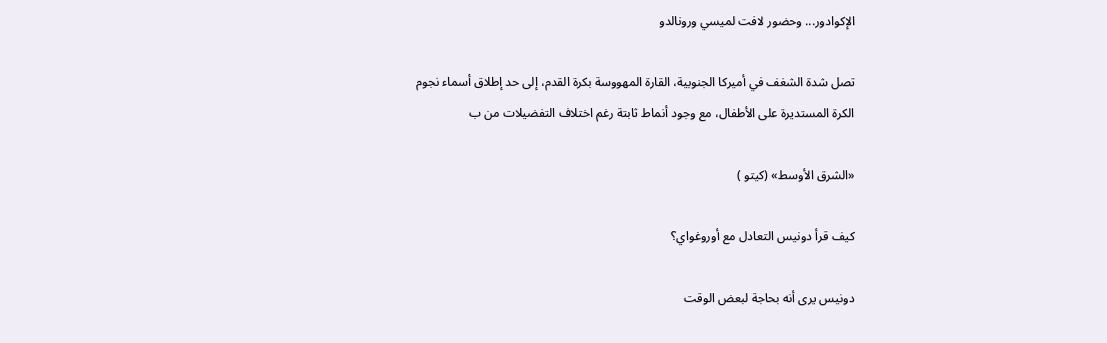الإكوادور... وحضور لافت لميسي ورونالدو

تصل شدة الشغف في أميركا الجنوبية، القارة المهووسة بكرة القدم، إلى حد إطلاق أسماء نجوم الكرة المستديرة على الأطفال، مع وجود أنماط ثابتة رغم اختلاف التفضيلات من ب

«الشرق الأوسط» (كيتو )

كيف قرأ دونيس التعادل مع أوروغواي؟

دونيس يرى أنه بحاجة لبعض الوقت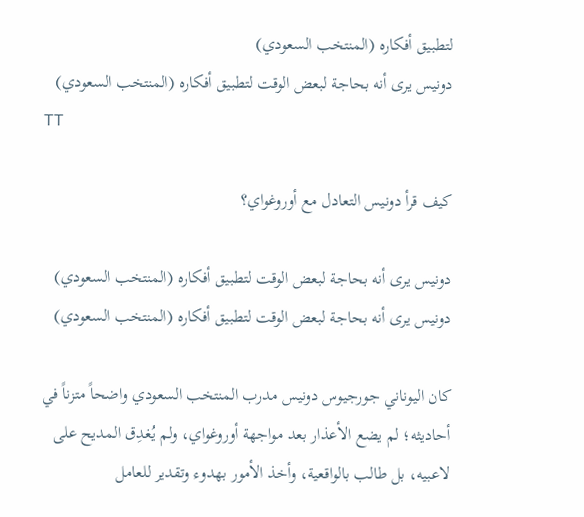لتطبيق أفكاره (المنتخب السعودي)
دونيس يرى أنه بحاجة لبعض الوقت لتطبيق أفكاره (المنتخب السعودي)
TT

كيف قرأ دونيس التعادل مع أوروغواي؟

دونيس يرى أنه بحاجة لبعض الوقت لتطبيق أفكاره (المنتخب السعودي)
دونيس يرى أنه بحاجة لبعض الوقت لتطبيق أفكاره (المنتخب السعودي)

كان اليوناني جورجيوس دونيس مدرب المنتخب السعودي واضحاً متزناً في أحاديثه؛ لم يضع الأعذار بعد مواجهة أوروغواي، ولم يُغدِق المديح على لاعبيه، بل طالب بالواقعية، وأخذ الأمور بهدوء وتقدير للعامل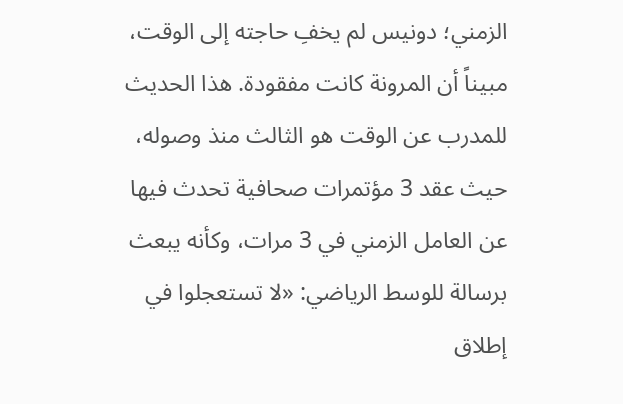الزمني؛ دونيس لم يخفِ حاجته إلى الوقت، مبيناً أن المرونة كانت مفقودة. هذا الحديث للمدرب عن الوقت هو الثالث منذ وصوله، حيث عقد 3 مؤتمرات صحافية تحدث فيها عن العامل الزمني في 3 مرات، وكأنه يبعث برسالة للوسط الرياضي: «لا تستعجلوا في إطلاق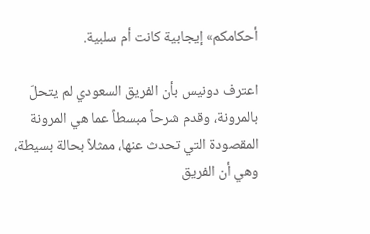أحكامكم» إيجابية كانت أم سلبية.

اعترف دونيس بأن الفريق السعودي لم يتحلّ بالمرونة، وقدم شرحاً مبسطاً عما هي المرونة المقصودة التي تحدث عنها، ممثلاً بحالة بسيطة، وهي أن الفريق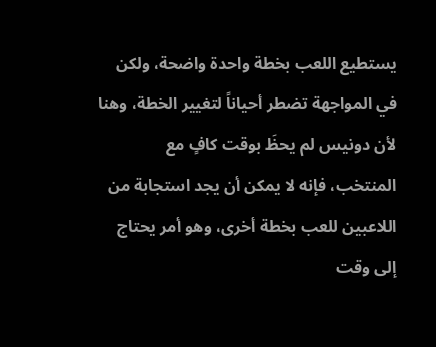يستطيع اللعب بخطة واحدة واضحة، ولكن في المواجهة تضطر أحياناً لتغيير الخطة، وهنا لأن دونيس لم يحظَ بوقت كافٍ مع المنتخب، فإنه لا يمكن أن يجد استجابة من اللاعبين للعب بخطة أخرى، وهو أمر يحتاج إلى وقت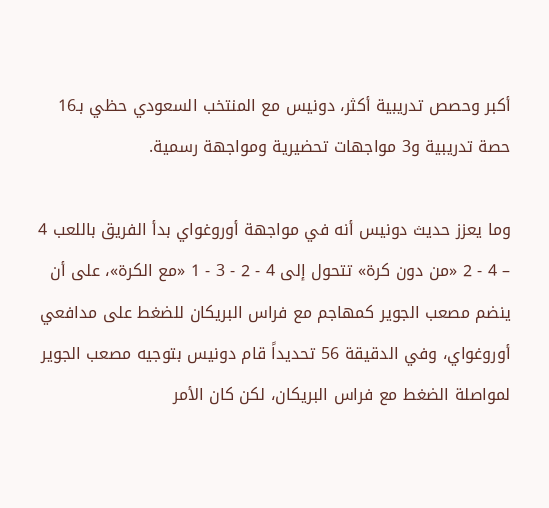أكبر وحصص تدريبية أكثر، دونيس مع المنتخب السعودي حظي بـ16 حصة تدريبية و3 مواجهات تحضيرية ومواجهة رسمية.

وما يعزز حديث دونيس أنه في مواجهة أوروغواي بدأ الفريق باللعب 4 – 4 - 2 «من دون كرة» تتحول إلى 4 - 2 - 3 - 1 «مع الكرة»، على أن ينضم مصعب الجوير كمهاجم مع فراس البريكان للضغط على مدافعي أوروغواي، وفي الدقيقة 56 تحديداً قام دونيس بتوجيه مصعب الجوير لمواصلة الضغط مع فراس البريكان، لكن كان الأمر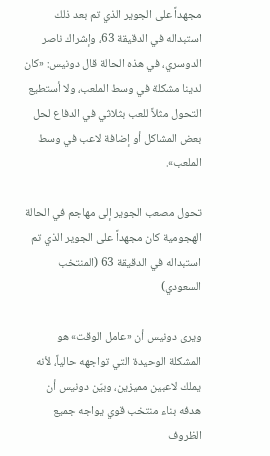مجهداً على الجوير الذي تم بعد ذلك استبداله في الدقيقة 63، وإشراك ناصر الدوسري، في هذه الحالة قال دونيس: «كان لدينا مشكلة في وسط الملعب، ولا أستطيع التحول مثلاً للعب بثلاثي في الدفاع لحل بعض المشاكل أو إضافة لاعب في وسط الملعب».

تحول مصعب الجوير إلى مهاجم في الحالة الهجومية كان مجهداً على الجوير الذي تم استبداله في الدقيقة 63 (المنتخب السعودي)

ويرى دونيس أن «عامل الوقت» هو المشكلة الوحيدة التي تواجهه حالياً، لأنه يملك لاعبين مميزين، وبيّن دونيس أن هدفه بناء منتخب قوي يواجه جميع الظروف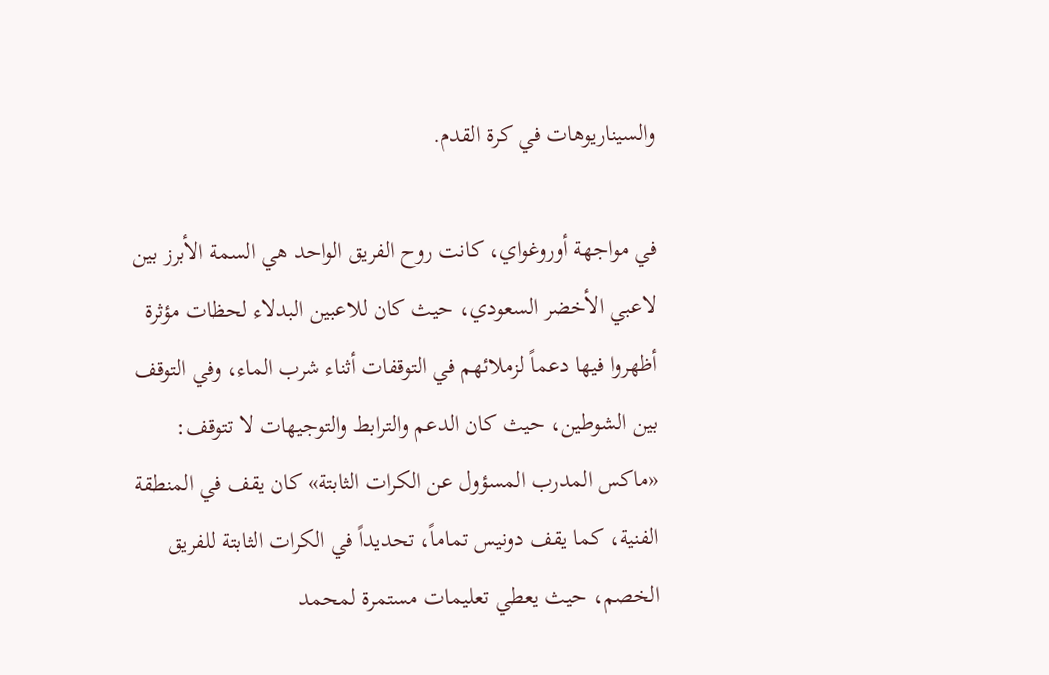والسيناريوهات في كرة القدم.

في مواجهة أوروغواي، كانت روح الفريق الواحد هي السمة الأبرز بين لاعبي الأخضر السعودي، حيث كان للاعبين البدلاء لحظات مؤثرة أظهروا فيها دعماً لزملائهم في التوقفات أثناء شرب الماء، وفي التوقف بين الشوطين، حيث كان الدعم والترابط والتوجيهات لا تتوقف: «ماكس المدرب المسؤول عن الكرات الثابتة» كان يقف في المنطقة الفنية، كما يقف دونيس تماماً، تحديداً في الكرات الثابتة للفريق الخصم، حيث يعطي تعليمات مستمرة لمحمد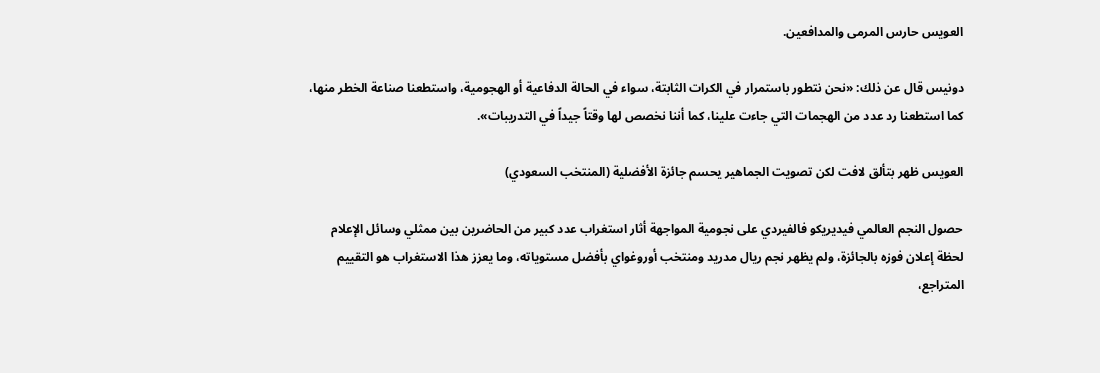العويس حارس المرمى والمدافعين.

دونيس قال عن ذلك: «نحن نتطور باستمرار في الكرات الثابتة، سواء في الحالة الدفاعية أو الهجومية، واستطعنا صناعة الخطر منها، كما استطعنا رد عدد من الهجمات التي جاءت علينا، كما أننا نخصص لها وقتاً جيداً في التدريبات».

العويس ظهر بتألق لافت لكن تصويت الجماهير يحسم جائزة الأفضلية (المنتخب السعودي)

حصول النجم العالمي فيديريكو فالفيردي على نجومية المواجهة أثار استغراب عدد كبير من الحاضرين بين ممثلي وسائل الإعلام لحظة إعلان فوزه بالجائزة، ولم يظهر نجم ريال مدريد ومنتخب أوروغواي بأفضل مستوياته، وما يعزز هذا الاستغراب هو التقييم المتراجع،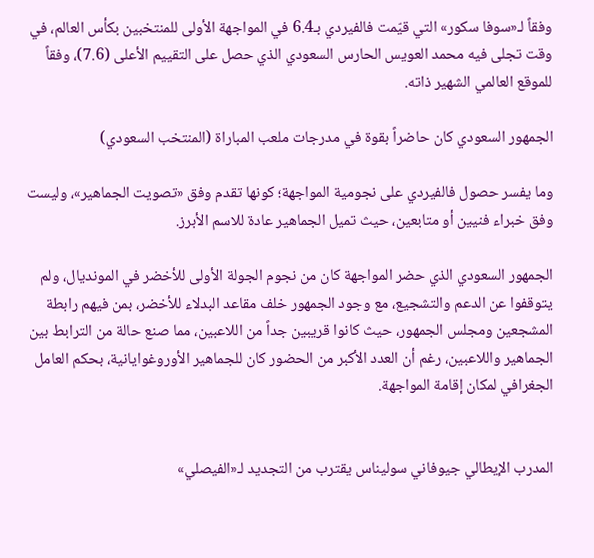وفقاً لـ«سوفا سكور» التي قيّمت فالفيردي بـ6.4 في المواجهة الأولى للمنتخبين بكأس العالم، في وقت تجلى فيه محمد العويس الحارس السعودي الذي حصل على التقييم الأعلى (7.6)، وفقاً للموقع العالمي الشهير ذاته.

الجمهور السعودي كان حاضراً بقوة في مدرجات ملعب المباراة (المنتخب السعودي)

وما يفسر حصول فالفيردي على نجومية المواجهة؛ كونها تقدم وفق «تصويت الجماهير»، وليست وفق خبراء فنيين أو متابعين، حيث تميل الجماهير عادة للاسم الأبرز.

الجمهور السعودي الذي حضر المواجهة كان من نجوم الجولة الأولى للأخضر في المونديال، ولم يتوقفوا عن الدعم والتشجيع، مع وجود الجمهور خلف مقاعد البدلاء للأخضر، بمن فيهم رابطة المشجعين ومجلس الجمهور، حيث كانوا قريبين جداً من اللاعبين، مما صنع حالة من الترابط بين الجماهير واللاعبين، رغم أن العدد الأكبر من الحضور كان للجماهير الأوروغوايانية، بحكم العامل الجغرافي لمكان إقامة المواجهة.


المدرب الإيطالي جيوفاني سوليناس يقترب من التجديد لـ«الفيصلي»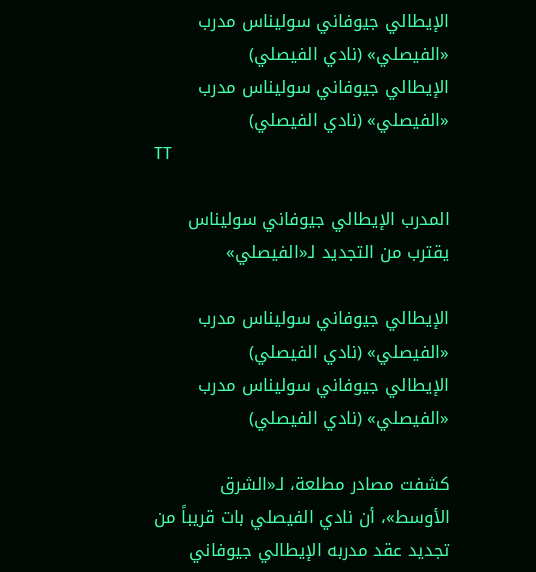الإيطالي جيوفاني سوليناس مدرب «الفيصلي» (نادي الفيصلي)
الإيطالي جيوفاني سوليناس مدرب «الفيصلي» (نادي الفيصلي)
TT

المدرب الإيطالي جيوفاني سوليناس يقترب من التجديد لـ«الفيصلي»

الإيطالي جيوفاني سوليناس مدرب «الفيصلي» (نادي الفيصلي)
الإيطالي جيوفاني سوليناس مدرب «الفيصلي» (نادي الفيصلي)

كشفت مصادر مطلعة، لـ«الشرق الأوسط»، أن نادي الفيصلي بات قريباً من تجديد عقد مدربه الإيطالي جيوفاني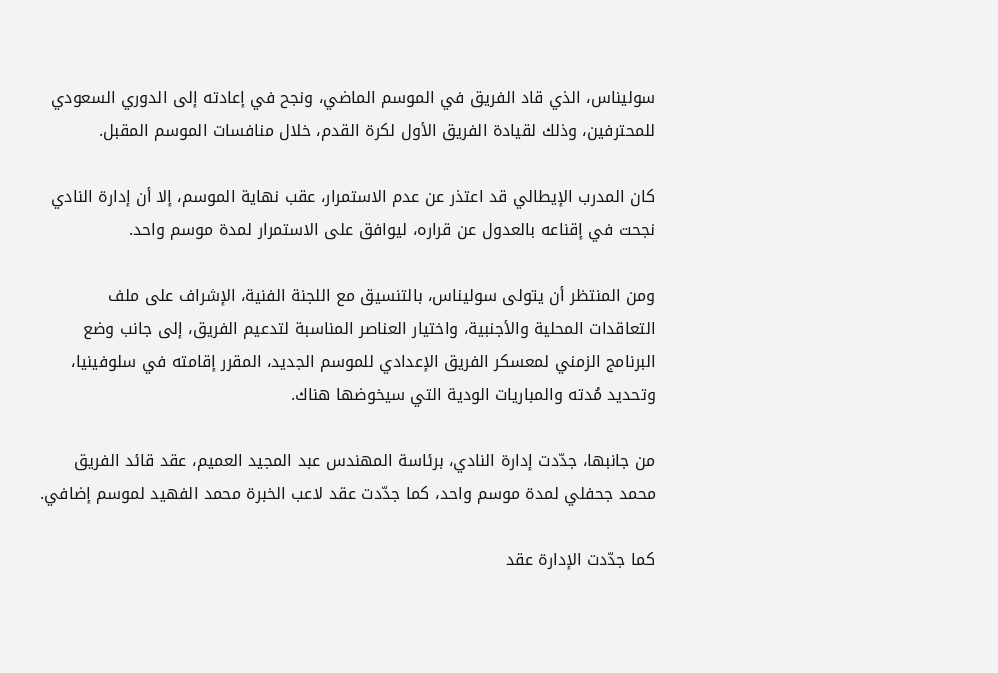سوليناس، الذي قاد الفريق في الموسم الماضي، ونجح في إعادته إلى الدوري السعودي للمحترفين، وذلك لقيادة الفريق الأول لكرة القدم، خلال منافسات الموسم المقبل.

كان المدرب الإيطالي قد اعتذر عن عدم الاستمرار، عقب نهاية الموسم، إلا أن إدارة النادي نجحت في إقناعه بالعدول عن قراره، ليوافق على الاستمرار لمدة موسم واحد.

ومن المنتظر أن يتولى سوليناس، بالتنسيق مع اللجنة الفنية، الإشراف على ملف التعاقدات المحلية والأجنبية، واختيار العناصر المناسبة لتدعيم الفريق، إلى جانب وضع البرنامج الزمني لمعسكر الفريق الإعدادي للموسم الجديد، المقرر إقامته في سلوفينيا، وتحديد مُدته والمباريات الودية التي سيخوضها هناك.

من جانبها، جدّدت إدارة النادي، برئاسة المهندس عبد المجيد العميم، عقد قائد الفريق محمد جحفلي لمدة موسم واحد، كما جدّدت عقد لاعب الخبرة محمد الفهيد لموسم إضافي.

كما جدّدت الإدارة عقد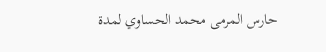حارس المرمى محمد الحساوي لمدة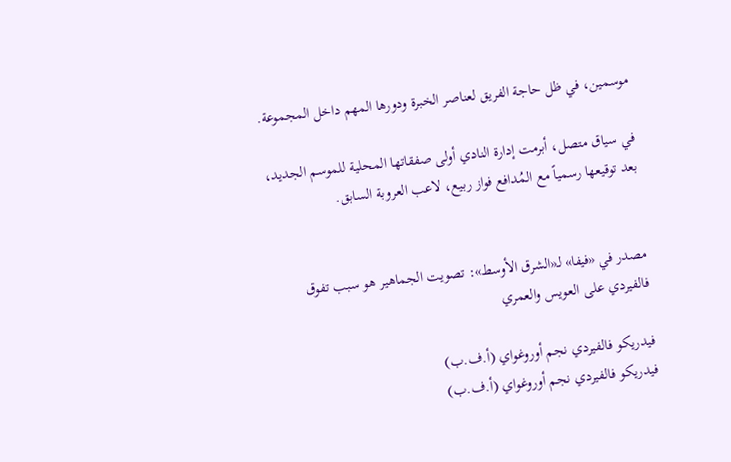موسمين، في ظل حاجة الفريق لعناصر الخبرة ودورها المهم داخل المجموعة.

في سياق متصل، أبرمت إدارة النادي أولى صفقاتها المحلية للموسم الجديد، بعد توقيعها رسمياً مع المُدافع فواز ربيع، لاعب العروبة السابق.


مصدر في «فيفا» لـ«الشرق الأوسط»: تصويت الجماهير هو سبب تفوق فالفيردي على العويس والعمري

فيدريكو فالفيردي نجم أوروغواي (أ.ف.ب)
فيدريكو فالفيردي نجم أوروغواي (أ.ف.ب)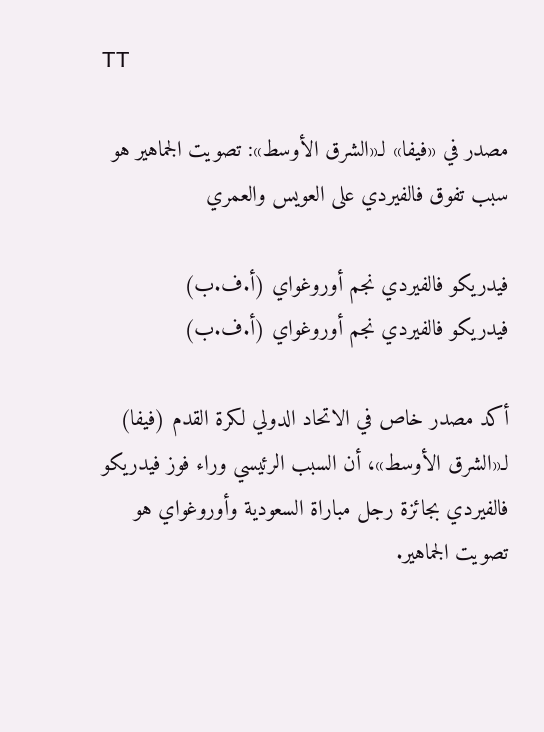TT

مصدر في «فيفا» لـ«الشرق الأوسط»: تصويت الجماهير هو سبب تفوق فالفيردي على العويس والعمري

فيدريكو فالفيردي نجم أوروغواي (أ.ف.ب)
فيدريكو فالفيردي نجم أوروغواي (أ.ف.ب)

أكد مصدر خاص في الاتحاد الدولي لكرة القدم (فيفا) لـ«الشرق الأوسط»، أن السبب الرئيسي وراء فوز فيدريكو فالفيردي بجائزة رجل مباراة السعودية وأوروغواي هو تصويت الجماهير.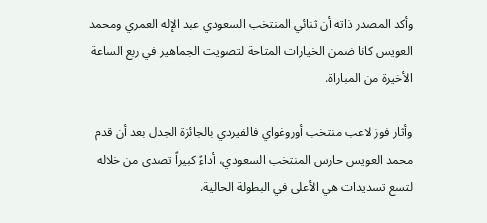وأكد المصدر ذاته أن ثنائي المنتخب السعودي عبد الإله العمري ومحمد العويس كانا ضمن الخيارات المتاحة لتصويت الجماهير في ربع الساعة الأخيرة من المباراة.

وأثار فوز لاعب منتخب أوروغواي فالفيردي بالجائزة الجدل بعد أن قدم محمد العويس حارس المنتخب السعودي، أداءً كبيراً تصدى من خلاله لتسع تسديدات هي الأعلى في البطولة الحالية.